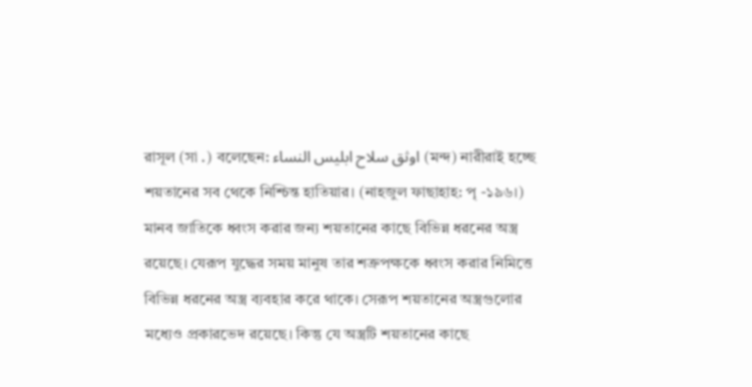রাসূল (সা .) বলেছেন: اوثق سلاح ابليس النساء (মন্দ) নারীরাই হচ্ছে শয়তানের সব থেকে নিশ্চিন্ত হাতিয়ার। (নাহজুল ফাছাহাহ: পৃ -১৯৬।)
মানব জাতিকে ধ্বংস করার জন্য শয়তানের কাছে বিভিন্ন ধরনের অস্ত্র রয়েছে। যেরূপ যুদ্ধের সময় মানুষ তার শত্রুপক্ষকে ধ্বংস করার নিমিত্তে বিভিন্ন ধরনের অস্ত্র ব্যবহার করে থাকে। সেরূপ শয়তানের অস্ত্রগুলোর মধ্যেও প্রকারভেদ রয়েছে। কিন্তু যে অস্ত্রটি শয়তানের কাছে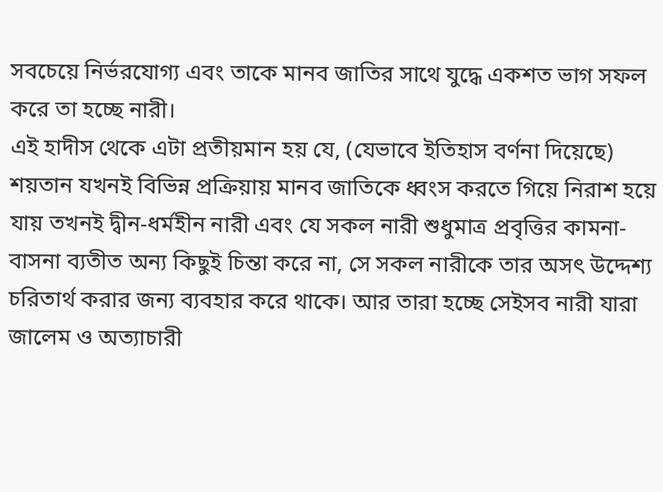সবচেয়ে নির্ভরযোগ্য এবং তাকে মানব জাতির সাথে যুদ্ধে একশত ভাগ সফল করে তা হচ্ছে নারী।
এই হাদীস থেকে এটা প্রতীয়মান হয় যে, (যেভাবে ইতিহাস বর্ণনা দিয়েছে) শয়তান যখনই বিভিন্ন প্রক্রিয়ায় মানব জাতিকে ধ্বংস করতে গিয়ে নিরাশ হয়ে যায় তখনই দ্বীন-ধর্মহীন নারী এবং যে সকল নারী শুধুমাত্র প্রবৃত্তির কামনা-বাসনা ব্যতীত অন্য কিছুই চিন্তা করে না, সে সকল নারীকে তার অসৎ উদ্দেশ্য চরিতার্থ করার জন্য ব্যবহার করে থাকে। আর তারা হচ্ছে সেইসব নারী যারা জালেম ও অত্যাচারী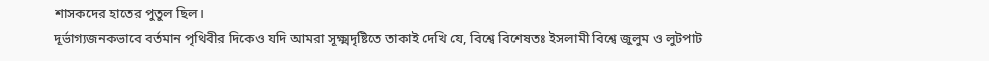শাসকদের হাতের পুতুল ছিল।
দূর্ভাগ্যজনকভাবে বর্তমান পৃথিবীর দিকেও যদি আমরা সূক্ষ্মদৃষ্টিতে তাকাই দেখি যে, বিশ্বে বিশেষতঃ ইসলামী বিশ্বে জুলুম ও লুটপাট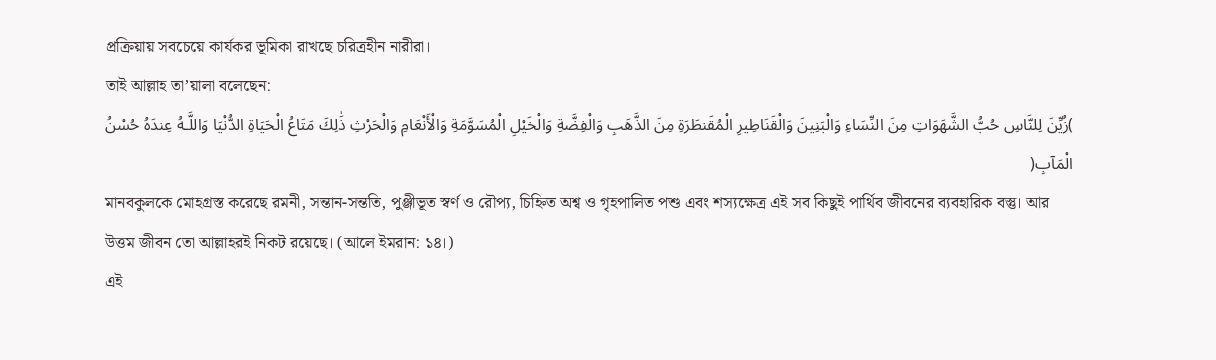প্রক্রিয়ায় সবচেয়ে কার্যকর ভূমিকা রাখছে চরিত্রহীন নারীরা।
তাই আল্লাহ তা’য়ালা বলেছেন:
)زُيِّنَ لِلنَّاسِ حُبُّ الشَّهَوَاتِ مِنَ النِّسَاءِ وَالْبَنِينَ وَالْقَنَاطِيرِ الْمُقَنطَرَةِ مِنَ الذَّهَبِ وَالْفِضَّةِ وَالْخَيْلِ الْمُسَوَّمَةِ وَالْأَنْعَامِ وَالْحَرْثِ ذَٰلِكَ مَتَاعُ الْحَيَاةِ الدُّنْيَا وَاللَّـهُ عِندَهُ حُسْنُ الْمَآبِ(
মানবকুলকে মোহগ্রস্ত করেছে রমনী, সন্তান-সন্ততি, পুঞ্জীভূত স্বর্ণ ও রৌপ্য, চিহ্নিত অশ্ব ও গৃহপালিত পশু এবং শস্যক্ষেত্র এই সব কিছুই পার্থিব জীবনের ব্যবহারিক বস্তু। আর উত্তম জীবন তো আল্লাহরই নিকট রয়েছে। (আলে ইমরান: ১৪।)
এই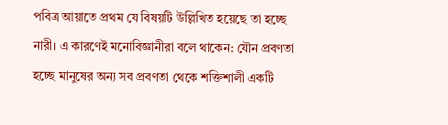পবিত্র আয়াতে প্রথম যে বিষয়টি উল্লিখিত হয়েছে তা হচ্ছে নারী। এ কারণেই মনোবিজ্ঞানীরা বলে থাকেন: যৌন প্রবণতা হচ্ছে মানুষের অন্য সব প্রবণতা থেকে শক্তিশালী একটি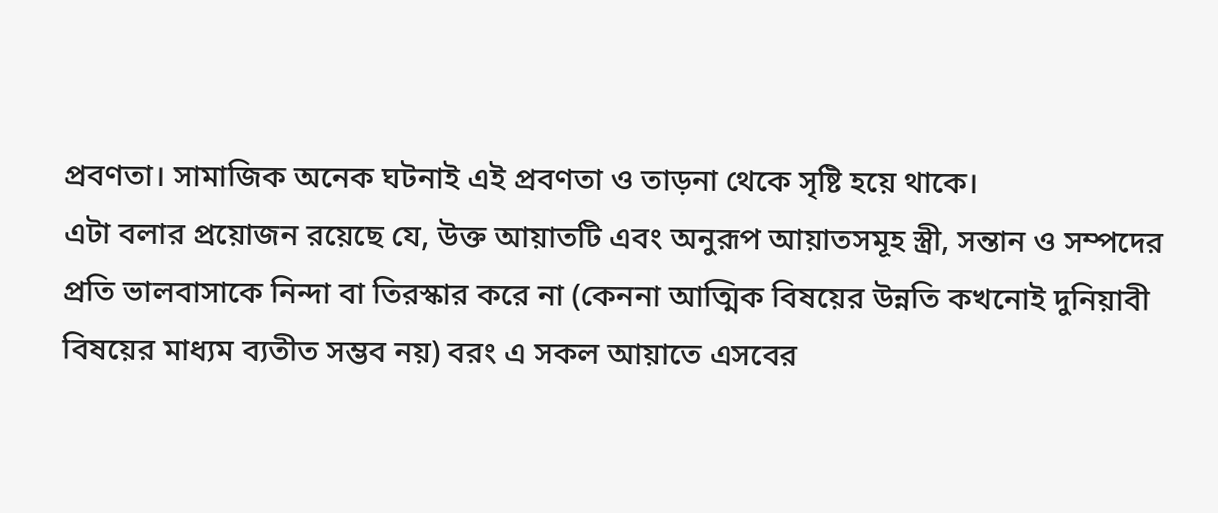প্রবণতা। সামাজিক অনেক ঘটনাই এই প্রবণতা ও তাড়না থেকে সৃষ্টি হয়ে থাকে।
এটা বলার প্রয়োজন রয়েছে যে, উক্ত আয়াতটি এবং অনুরূপ আয়াতসমূহ স্ত্রী, সন্তান ও সম্পদের প্রতি ভালবাসাকে নিন্দা বা তিরস্কার করে না (কেননা আত্মিক বিষয়ের উন্নতি কখনোই দুনিয়াবী বিষয়ের মাধ্যম ব্যতীত সম্ভব নয়) বরং এ সকল আয়াতে এসবের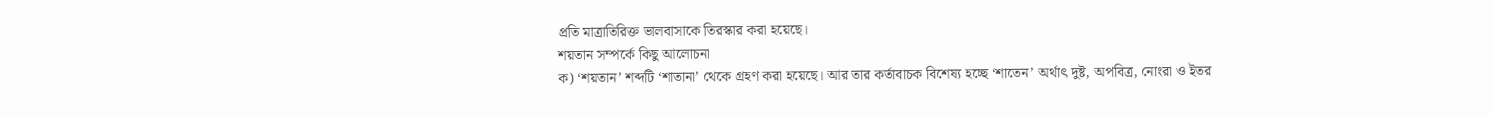প্রতি মাত্রাতিরিক্ত ভালবাসাকে তিরস্কার করা হয়েছে।
শয়তান সম্পর্কে কিছু আলোচনা
ক) ‘শয়তান’ শব্দটি ‘শাতানা’ থেকে গ্রহণ করা হয়েছে। আর তার কর্তাবাচক বিশেষ্য হচ্ছে ‘শাতেন’ অর্থাৎ দুষ্ট, অপবিত্র, নোংরা ও ইতর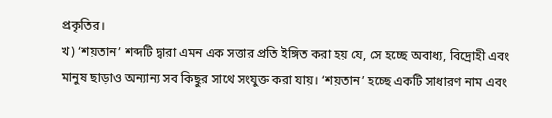প্রকৃতির।
খ) ‘শয়তান’ শব্দটি দ্বারা এমন এক সত্তার প্রতি ইঙ্গিত করা হয় যে, সে হচ্ছে অবাধ্য, বিদ্রোহী এবং মানুষ ছাড়াও অন্যান্য সব কিছুর সাথে সংযুক্ত করা যায়। ‘শয়তান’ হচ্ছে একটি সাধারণ নাম এবং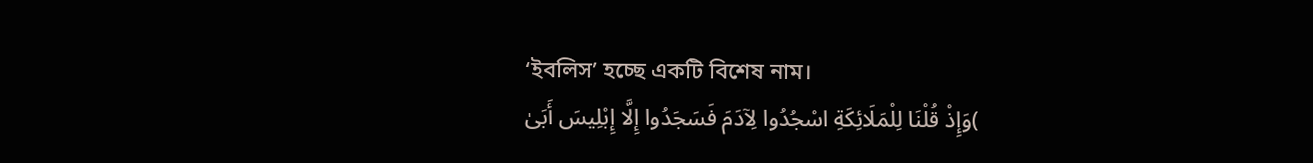‘ইবলিস’ হচ্ছে একটি বিশেষ নাম।
)وَإِذْ قُلْنَا لِلْمَلَائِكَةِ اسْجُدُوا لِآدَمَ فَسَجَدُوا إِلَّا إِبْلِيسَ أَبَىٰ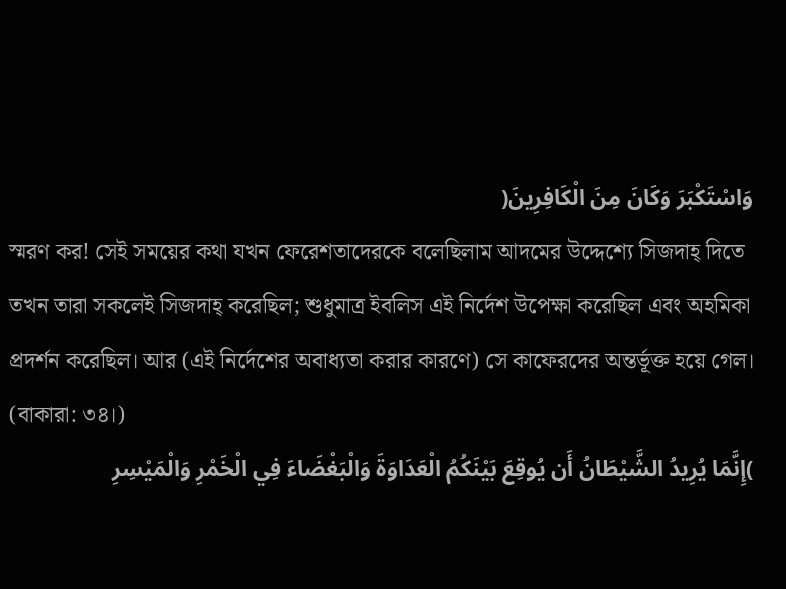وَاسْتَكْبَرَ وَكَانَ مِنَ الْكَافِرِينَ(
স্মরণ কর! সেই সময়ের কথা যখন ফেরেশতাদেরকে বলেছিলাম আদমের উদ্দেশ্যে সিজদাহ্ দিতে তখন তারা সকলেই সিজদাহ্ করেছিল; শুধুমাত্র ইবলিস এই নির্দেশ উপেক্ষা করেছিল এবং অহমিকা প্রদর্শন করেছিল। আর (এই নির্দেশের অবাধ্যতা করার কারণে) সে কাফেরদের অন্তর্ভূক্ত হয়ে গেল। (বাকারা: ৩৪।)
)إِنَّمَا يُرِيدُ الشَّيْطَانُ أَن يُوقِعَ بَيْنَكُمُ الْعَدَاوَةَ وَالْبَغْضَاءَ فِي الْخَمْرِ وَالْمَيْسِرِ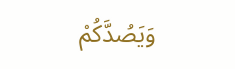وَيَصُدَّكُمْ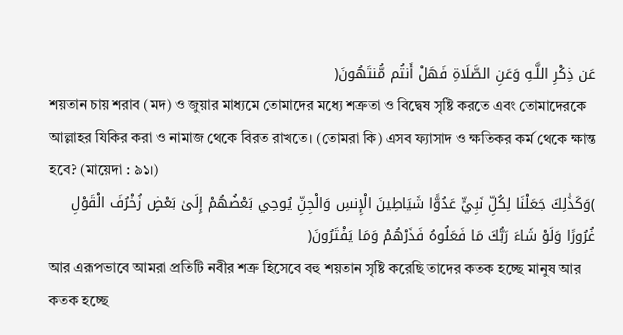عَن ذِكْرِ اللَّـهِ وَعَنِ الصَّلَاةِ فَهَلْ أَنتُم مُّنتَهُونَ(
শয়তান চায় শরাব (মদ) ও জুয়ার মাধ্যমে তোমাদের মধ্যে শত্রুতা ও বিদ্বেষ সৃষ্টি করতে এবং তোমাদেরকে আল্লাহর যিকির করা ও নামাজ থেকে বিরত রাখতে। (তোমরা কি) এসব ফ্যাসাদ ও ক্ষতিকর কর্ম থেকে ক্ষান্ত হবে? (মায়েদা : ৯১।)
)وَكَذَٰلِكَ جَعَلْنَا لِكُلِّ نَبِيٍّ عَدُوًّا شَيَاطِينَ الْإِنسِ وَالْجِنِّ يُوحِي بَعْضُهُمْ إِلَىٰ بَعْضٍ زُخْرُفَ الْقَوْلِ غُرُورًا وَلَوْ شَاءَ رَبُّكَ مَا فَعَلُوهُ فَذَرْهُمْ وَمَا يَفْتَرُونَ(
আর এরূপভাবে আমরা প্রতিটি নবীর শত্রু হিসেবে বহু শয়তান সৃষ্টি করেছি তাদের কতক হচ্ছে মানুষ আর কতক হচ্ছে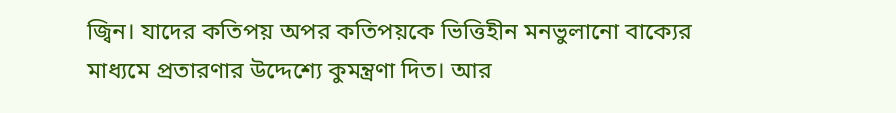জ্বিন। যাদের কতিপয় অপর কতিপয়কে ভিত্তিহীন মনভুলানো বাক্যের মাধ্যমে প্রতারণার উদ্দেশ্যে কুমন্ত্রণা দিত। আর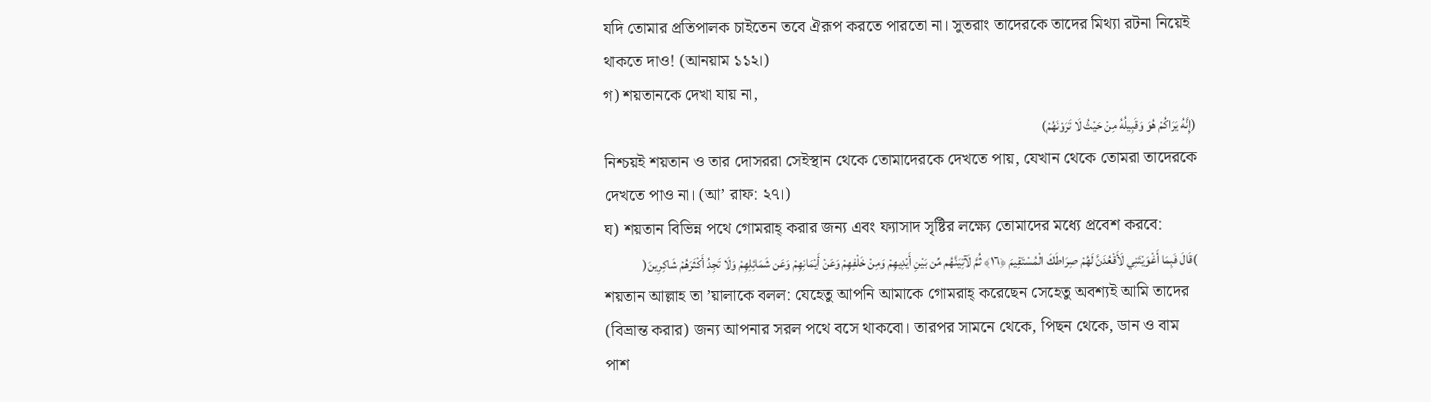যদি তোমার প্রতিপালক চাইতেন তবে ঐরূপ করতে পারতো না। সুতরাং তাদেরকে তাদের মিথ্যা রটনা নিয়েই থাকতে দাও! (আনয়াম ১১২।)
গ) শয়তানকে দেখা যায় না,
(إِنَّهُ يَرَاكُمْ هُوَ وَقَبِيلُهُ مِنْ حَيْثُ لَا تَرَوْنَهُمْ)
নিশ্চয়ই শয়তান ও তার দোসররা সেইস্থান থেকে তোমাদেরকে দেখতে পায়, যেখান থেকে তোমরা তাদেরকে দেখতে পাও না। (আ’ রাফ: ২৭।)
ঘ) শয়তান বিভিন্ন পথে গোমরাহ্ করার জন্য এবং ফ্যাসাদ সৃষ্টির লক্ষ্যে তোমাদের মধ্যে প্রবেশ করবে:
)قَالَ فَبِمَا أَغْوَيْتَنِي لَأَقْعُدَنَّ لَهُمْ صِرَاطَكَ الْمُسْتَقِيمَ ﴿١٦﴾ ثُمَّ لَآتِيَنَّهُم مِّن بَيْنِ أَيْدِيهِمْ وَمِنْ خَلْفِهِمْ وَعَنْ أَيْمَانِهِمْ وَعَن شَمَائِلِهِمْ وَلَا تَجِدُ أَكْثَرَهُمْ شَاكِرِينَ(
শয়তান আল্লাহ তা ’য়ালাকে বলল: যেহেতু আপনি আমাকে গোমরাহ্ করেছেন সেহেতু অবশ্যই আমি তাদের (বিভ্রান্ত করার) জন্য আপনার সরল পথে বসে থাকবো। তারপর সামনে থেকে, পিছন থেকে, ডান ও বাম পাশ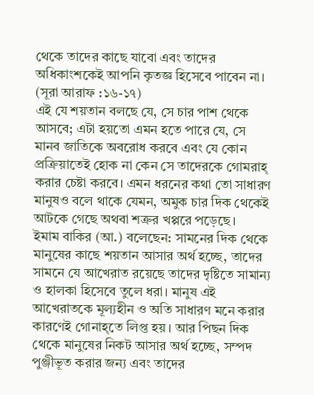থেকে তাদের কাছে যাবো এবং তাদের অধিকাংশকেই আপনি কৃতজ্ঞ হিসেবে পাবেন না। (সূরা আরাফ :১৬-১৭)
এই যে শয়তান বলছে যে, সে চার পাশ থেকে আসবে; এটা হয়তো এমন হতে পারে যে, সে মানব জাতিকে অবরোধ করবে এবং যে কোন প্রক্রিয়াতেই হোক না কেন সে তাদেরকে গোমরাহ্ করার চেষ্টা করবে। এমন ধরনের কথা তো সাধারণ মানুষও বলে থাকে যেমন, অমুক চার দিক থেকেই আটকে গেছে অথবা শত্রুর খপ্পরে পড়েছে।
ইমাম বাকির (আ.) বলেছেন: সামনের দিক থেকে মানুষের কাছে শয়তান আসার অর্থ হচ্ছে, তাদের সামনে যে আখেরাত রয়েছে তাদের দৃষ্টিতে সামান্য ও হালকা হিসেবে তুলে ধরা। মানুষ এই আখেরাতকে মূল্যহীন ও অতি সাধারণ মনে করার কারণেই গোনাহ্তে লিপ্ত হয়। আর পিছন দিক থেকে মানুষের নিকট আসার অর্থ হচ্ছে, সম্পদ পুঞ্জীভূত করার জন্য এবং তাদের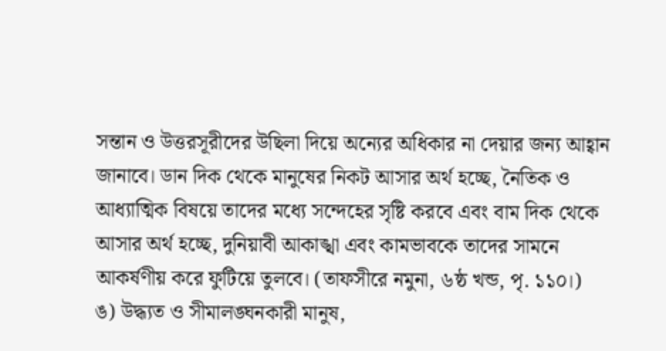সন্তান ও উত্তরসূরীদের উছিলা দিয়ে অন্যের অধিকার না দেয়ার জন্য আহ্বান জানাবে। ডান দিক থেকে মানুষের নিকট আসার অর্থ হচ্ছে, নৈতিক ও আধ্যাত্মিক বিষয়ে তাদের মধ্যে সন্দেহের সৃষ্টি করবে এবং বাম দিক থেকে আসার অর্থ হচ্ছে, দুনিয়াবী আকাঙ্খা এবং কামভাবকে তাদের সামনে আকর্ষণীয় করে ফুটিয়ে তুলবে। (তাফসীরে নমুনা, ৬ষ্ঠ খন্ড, পৃ. ১১০।)
ঙ) উদ্ধ্যত ও সীমালঙ্ঘনকারী মানুষ,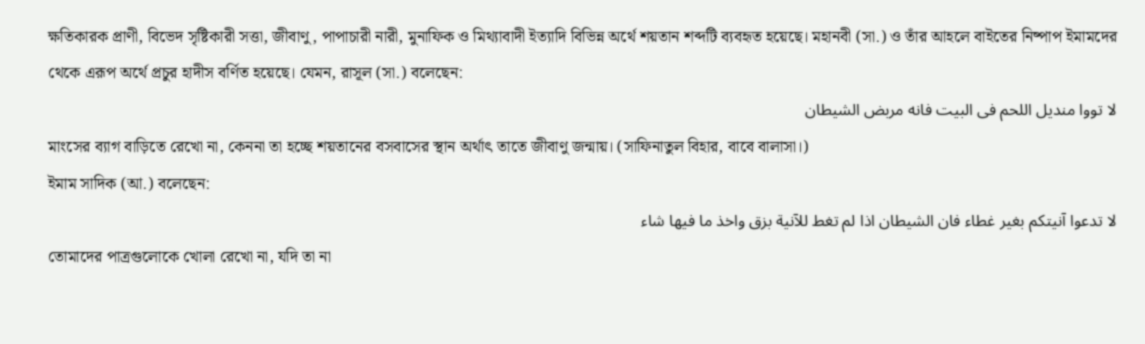ক্ষতিকারক প্রাণী, বিভেদ সৃষ্টিকারী সত্তা, জীবাণু, পাপাচারী নারী, মুনাফিক ও মিথ্যাবাদী ইত্যাদি বিভিন্ন অর্থে শয়তান শব্দটি ব্যবহৃত হয়েছে। মহানবী (সা.) ও তাঁর আহলে বাইতের নিষ্পাপ ইমামদের থেকে এরূপ অর্থে প্রচুর হাদীস বর্ণিত হয়েছে। যেমন, রাসূল (সা.) বলেছেন:
لا تووا منديل اللحم فى البيت فانه مربض الشيطان
মাংসের ব্যাগ বাড়িতে রেখো না, কেননা তা হচ্ছে শয়তানের বসবাসের স্থান অর্থাৎ তাতে জীবাণু জন্মায়। (সাফিনাতুল বিহার, বাবে বালাসা।)
ইমাম সাদিক (আ.) বলেছেন:
لا تدعوا آنيتكم بغير غطاء فان الشيطان اذا لم تغط للآنية بزق واخذ ما فيها شاء
তোমাদের পাত্রগুলোকে খোলা রেখো না, যদি তা না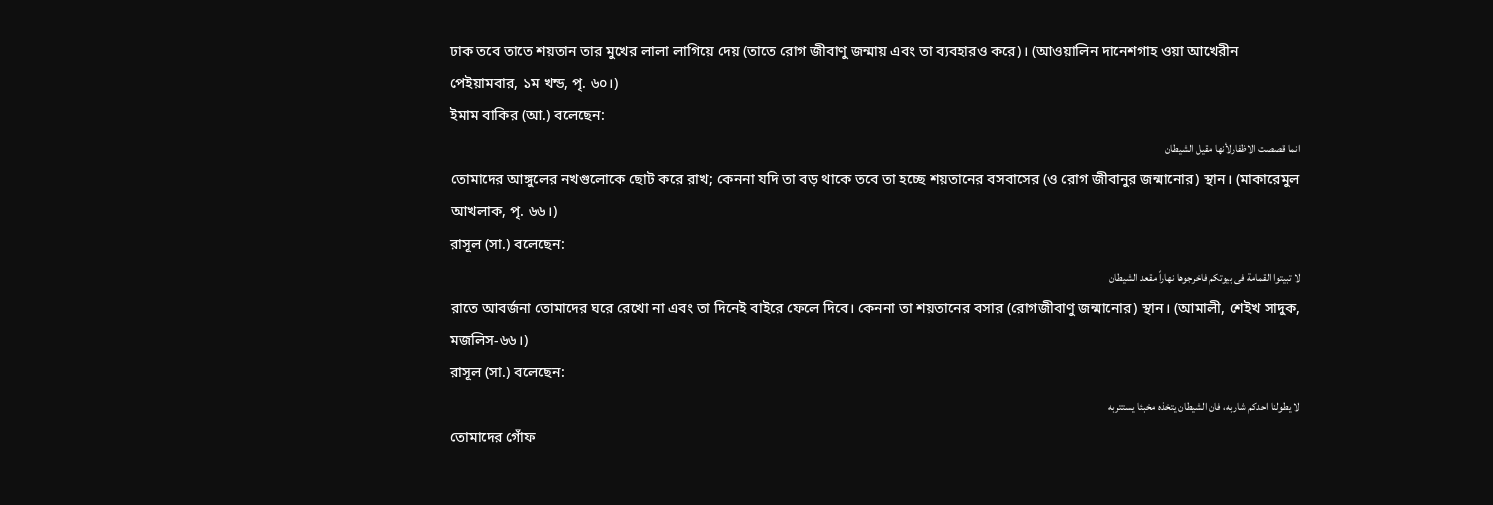ঢাক তবে তাতে শয়তান তার মুখের লালা লাগিয়ে দেয় (তাতে রোগ জীবাণু জন্মায় এবং তা ব্যবহারও করে)। (আওয়ালিন দানেশগাহ ওয়া আখেরীন পেইয়ামবার, ১ম খন্ড, পৃ. ৬০।)
ইমাম বাকির (আ.) বলেছেন:
انما قصصت الاظفارلأنها مقيل الشيطان
তোমাদের আঙ্গুলের নখগুলোকে ছোট করে রাখ; কেননা যদি তা বড় থাকে তবে তা হচ্ছে শয়তানের বসবাসের (ও রোগ জীবানুর জন্মানোর) স্থান। (মাকারেমুল আখলাক, পৃ. ৬৬।)
রাসূল (সা.) বলেছেন:
لا تبيتوا القمامة فى بيوتكم فاخرجوها نهاراً مقعد الشيطان
রাতে আবর্জনা তোমাদের ঘরে রেখো না এবং তা দিনেই বাইরে ফেলে দিবে। কেননা তা শয়তানের বসার (রোগজীবাণু জন্মানোর) স্থান। (আমালী, শেইখ সাদুক, মজলিস-৬৬।)
রাসূল (সা.) বলেছেন:
لا يطولنا احدكم شاربه، فان الشيطان يتخذه مخبئا يستتربه
তোমাদের গোঁফ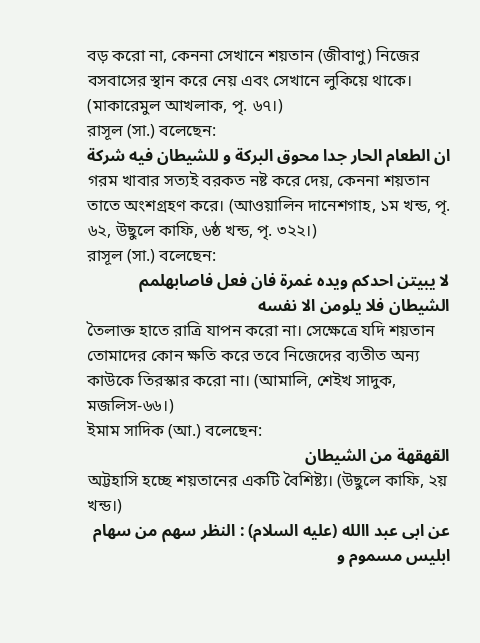বড় করো না, কেননা সেখানে শয়তান (জীবাণু) নিজের বসবাসের স্থান করে নেয় এবং সেখানে লুকিয়ে থাকে। (মাকারেমুল আখলাক, পৃ. ৬৭।)
রাসূল (সা.) বলেছেন:
ان الطعام الحار جدا محوق البركة و للشيطان فيه شركة
গরম খাবার সত্যই বরকত নষ্ট করে দেয়, কেননা শয়তান তাতে অংশগ্রহণ করে। (আওয়ালিন দানেশগাহ, ১ম খন্ড, পৃ. ৬২, উছুলে কাফি, ৬ষ্ঠ খন্ড, পৃ. ৩২২।)
রাসূল (সা.) বলেছেন:
لا يبيتن احدكم ويده غمرة فان فعل فاصابهلمم الشيطان فلا يلومن الا نفسه
তৈলাক্ত হাতে রাত্রি যাপন করো না। সেক্ষেত্রে যদি শয়তান তোমাদের কোন ক্ষতি করে তবে নিজেদের ব্যতীত অন্য কাউকে তিরস্কার করো না। (আমালি, শেইখ সাদুক, মজলিস-৬৬।)
ইমাম সাদিক (আ.) বলেছেন:
القهقهة من الشيطان
অট্টহাসি হচ্ছে শয়তানের একটি বৈশিষ্ট্য। (উছুলে কাফি, ২য় খন্ড।)
عن ابى عبد االله (عليه السلام) : النظر سهم من سهام ابليس مسموم و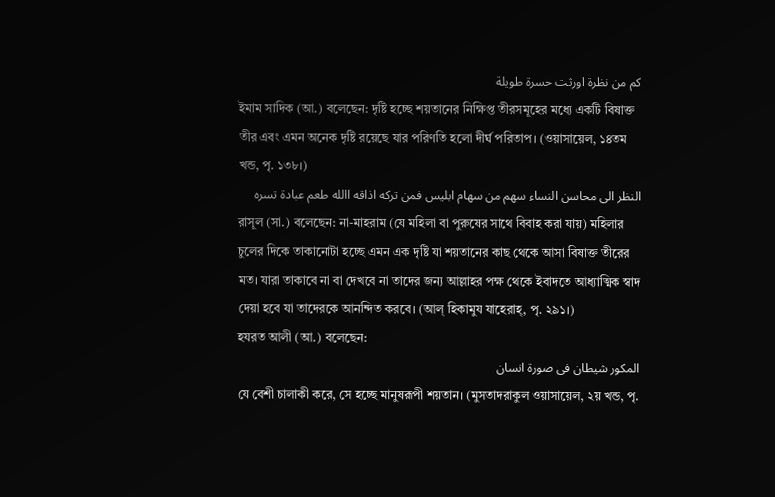كم من نظرة اورثت حسرة طويلة
ইমাম সাদিক (আ.) বলেছেন: দৃষ্টি হচ্ছে শয়তানের নিক্ষিপ্ত তীরসমূহের মধ্যে একটি বিষাক্ত তীর এবং এমন অনেক দৃষ্টি রয়েছে যার পরিণতি হলো দীর্ঘ পরিতাপ। (ওয়াসায়েল, ১৪তম খন্ড, পৃ. ১৩৮।)
النظر الى محاسن النساء سهم من سهام ابليس فمن تركه اذاقه االله طعم عبادة تسره
রাসূল (সা.) বলেছেন: না-মাহরাম (যে মহিলা বা পুরুষের সাথে বিবাহ করা যায়) মহিলার চুলের দিকে তাকানোটা হচ্ছে এমন এক দৃষ্টি যা শয়তানের কাছ থেকে আসা বিষাক্ত তীরের মত। যারা তাকাবে না বা দেখবে না তাদের জন্য আল্লাহর পক্ষ থেকে ইবাদতে আধ্যাত্মিক স্বাদ দেয়া হবে যা তাদেরকে আনন্দিত করবে। (আল্ হিকামুয যাহেরাহ্, পৃ. ২৯১।)
হযরত আলী (আ.) বলেছেন:
المكور شيطان فى صورة انسان
যে বেশী চালাকী করে, সে হচ্ছে মানুষরূপী শয়তান। (মুসতাদরাকুল ওয়াসায়েল, ২য় খন্ড, পৃ.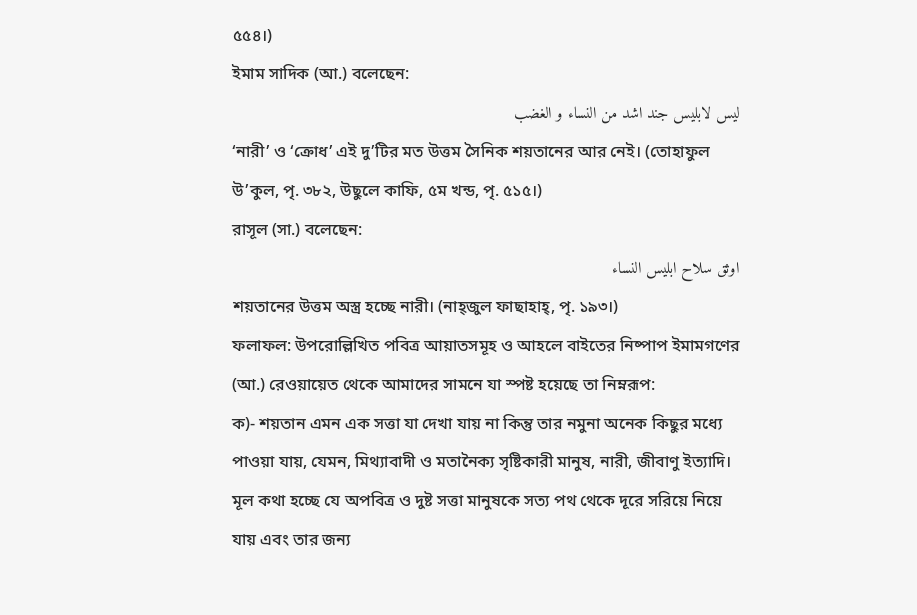৫৫৪।)
ইমাম সাদিক (আ.) বলেছেন:
ليس لابليس جند اشد من النساء و الغضب
‘নারী’ ও ‘ক্রোধ’ এই দু’টির মত উত্তম সৈনিক শয়তানের আর নেই। (তোহাফুল উ’কুল, পৃ. ৩৮২, উছুলে কাফি, ৫ম খন্ড, পৃ. ৫১৫।)
রাসূল (সা.) বলেছেন:
اوثق سلاح ابليس النساء
শয়তানের উত্তম অস্ত্র হচ্ছে নারী। (নাহ্জুল ফাছাহাহ্, পৃ. ১৯৩।)
ফলাফল: উপরোল্লিখিত পবিত্র আয়াতসমূহ ও আহলে বাইতের নিষ্পাপ ইমামগণের (আ.) রেওয়ায়েত থেকে আমাদের সামনে যা স্পষ্ট হয়েছে তা নিম্নরূপ:
ক)- শয়তান এমন এক সত্তা যা দেখা যায় না কিন্তু তার নমুনা অনেক কিছুর মধ্যে পাওয়া যায়, যেমন, মিথ্যাবাদী ও মতানৈক্য সৃষ্টিকারী মানুষ, নারী, জীবাণু ইত্যাদি। মূল কথা হচ্ছে যে অপবিত্র ও দুষ্ট সত্তা মানুষকে সত্য পথ থেকে দূরে সরিয়ে নিয়ে যায় এবং তার জন্য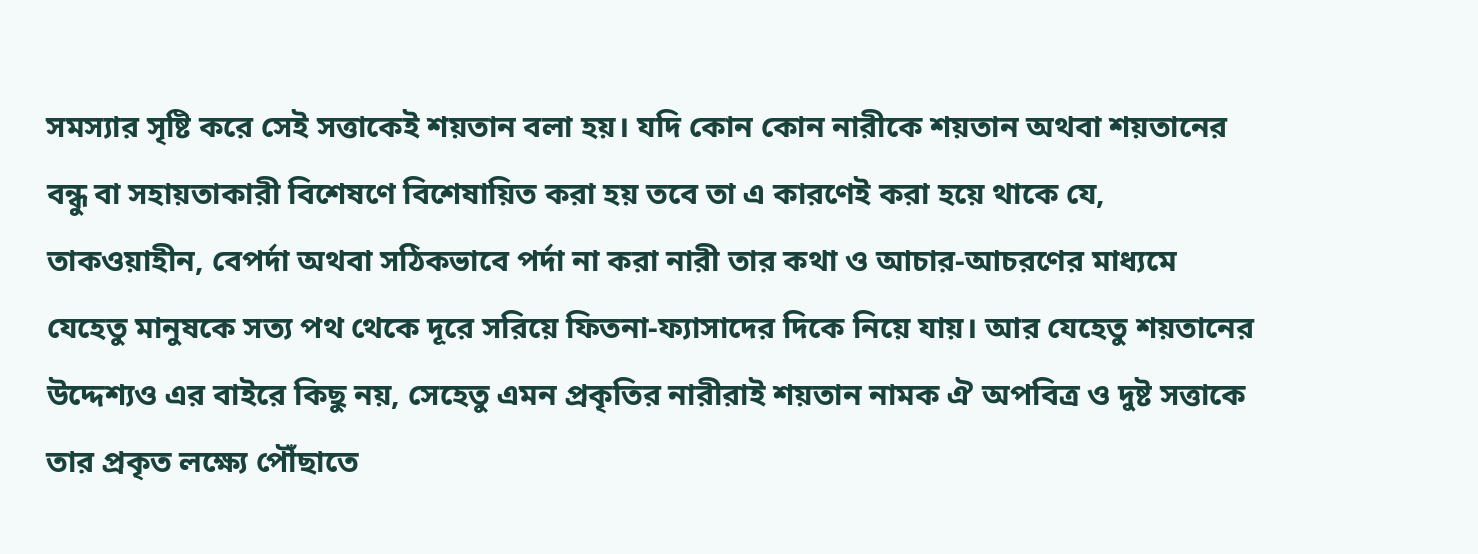সমস্যার সৃষ্টি করে সেই সত্তাকেই শয়তান বলা হয়। যদি কোন কোন নারীকে শয়তান অথবা শয়তানের বন্ধু বা সহায়তাকারী বিশেষণে বিশেষায়িত করা হয় তবে তা এ কারণেই করা হয়ে থাকে যে, তাকওয়াহীন, বেপর্দা অথবা সঠিকভাবে পর্দা না করা নারী তার কথা ও আচার-আচরণের মাধ্যমে যেহেতু মানুষকে সত্য পথ থেকে দূরে সরিয়ে ফিতনা-ফ্যাসাদের দিকে নিয়ে যায়। আর যেহেতু শয়তানের উদ্দেশ্যও এর বাইরে কিছু নয়, সেহেতু এমন প্রকৃতির নারীরাই শয়তান নামক ঐ অপবিত্র ও দুষ্ট সত্তাকে তার প্রকৃত লক্ষ্যে পৌঁছাতে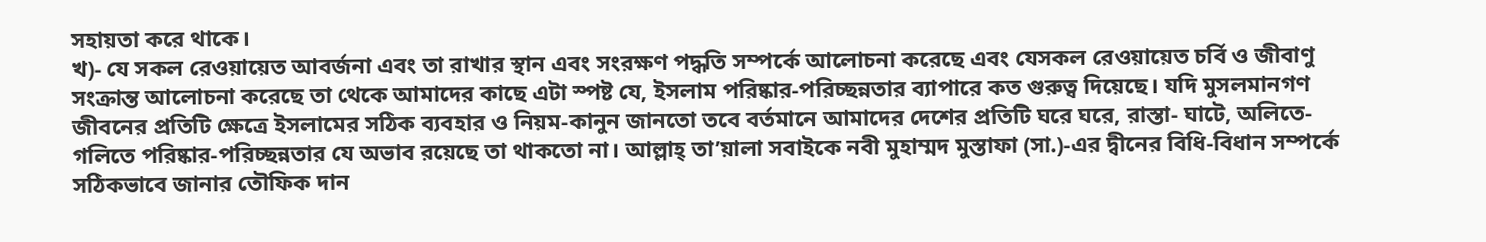সহায়তা করে থাকে।
খ)- যে সকল রেওয়ায়েত আবর্জনা এবং তা রাখার স্থান এবং সংরক্ষণ পদ্ধতি সম্পর্কে আলোচনা করেছে এবং যেসকল রেওয়ায়েত চর্বি ও জীবাণু সংক্রান্ত আলোচনা করেছে তা থেকে আমাদের কাছে এটা স্পষ্ট যে, ইসলাম পরিষ্কার-পরিচ্ছন্নতার ব্যাপারে কত গুরুত্ব দিয়েছে। যদি মুসলমানগণ জীবনের প্রতিটি ক্ষেত্রে ইসলামের সঠিক ব্যবহার ও নিয়ম-কানুন জানতো তবে বর্তমানে আমাদের দেশের প্রতিটি ঘরে ঘরে, রাস্তা- ঘাটে, অলিতে-গলিতে পরিষ্কার-পরিচ্ছন্নতার যে অভাব রয়েছে তা থাকতো না। আল্লাহ্ তা’য়ালা সবাইকে নবী মুহাম্মদ মুস্তাফা (সা.)-এর দ্বীনের বিধি-বিধান সম্পর্কে সঠিকভাবে জানার তৌফিক দান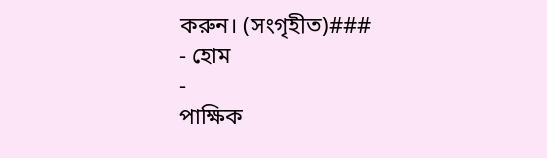করুন। (সংগৃহীত)###
- হোম
-
পাক্ষিক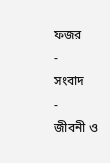ফজর
-
সংবাদ
-
জীবনী ও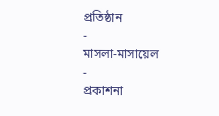প্রতিষ্ঠান
-
মাসলা-মাসায়েল
-
প্রকাশনা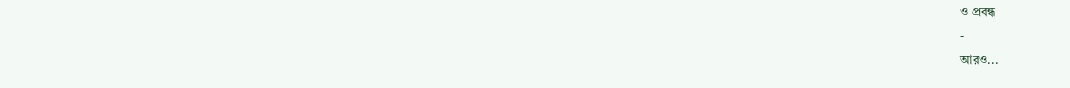ও প্রবন্ধ
-
আরও...